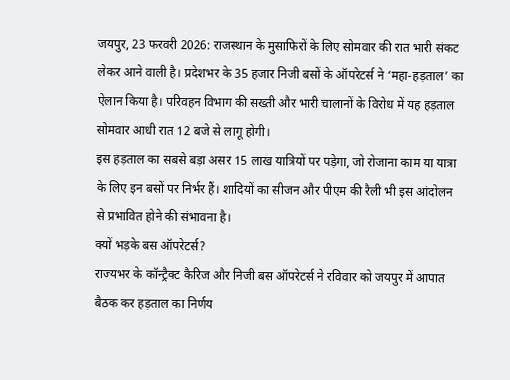जयपुर, 23 फरवरी 2026: राजस्थान के मुसाफिरों के लिए सोमवार की रात भारी संकट लेकर आने वाली है। प्रदेशभर के 35 हजार निजी बसों के ऑपरेटर्स ने ‘महा-हड़ताल’ का ऐलान किया है। परिवहन विभाग की सख्ती और भारी चालानों के विरोध में यह हड़ताल सोमवार आधी रात 12 बजे से लागू होगी।
इस हड़ताल का सबसे बड़ा असर 15 लाख यात्रियों पर पड़ेगा, जो रोजाना काम या यात्रा के लिए इन बसों पर निर्भर हैं। शादियों का सीजन और पीएम की रैली भी इस आंदोलन से प्रभावित होने की संभावना है।
क्यों भड़के बस ऑपरेटर्स?
राज्यभर के कॉन्ट्रैक्ट कैरिज और निजी बस ऑपरेटर्स ने रविवार को जयपुर में आपात बैठक कर हड़ताल का निर्णय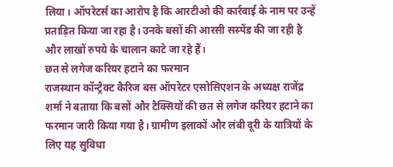लिया। ऑपरेटर्स का आरोप है कि आरटीओ की कार्रवाई के नाम पर उन्हें प्रताड़ित किया जा रहा है। उनके बसों की आरसी सस्पेंड की जा रही है और लाखों रुपये के चालान काटे जा रहे हैं।
छत से लगेज करियर हटाने का फरमान
राजस्थान कॉन्ट्रैक्ट कैरिज बस ऑपरेटर एसोसिएशन के अध्यक्ष राजेंद्र शर्मा ने बताया कि बसों और टैक्सियों की छत से लगेज करियर हटाने का फरमान जारी किया गया है। ग्रामीण इलाकों और लंबी दूरी के यात्रियों के लिए यह सुविधा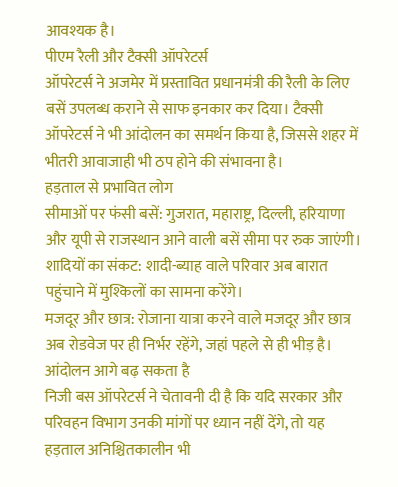आवश्यक है।
पीएम रैली और टैक्सी ऑपरेटर्स
ऑपरेटर्स ने अजमेर में प्रस्तावित प्रधानमंत्री की रैली के लिए बसें उपलब्ध कराने से साफ इनकार कर दिया। टैक्सी ऑपरेटर्स ने भी आंदोलन का समर्थन किया है, जिससे शहर में भीतरी आवाजाही भी ठप होने की संभावना है।
हड़ताल से प्रभावित लोग
सीमाओं पर फंसी बसें: गुजरात, महाराष्ट्र, दिल्ली, हरियाणा और यूपी से राजस्थान आने वाली बसें सीमा पर रुक जाएंगी।
शादियों का संकट: शादी-ब्याह वाले परिवार अब बारात पहुंचाने में मुश्किलों का सामना करेंगे।
मजदूर और छात्र: रोजाना यात्रा करने वाले मजदूर और छात्र अब रोडवेज पर ही निर्भर रहेंगे, जहां पहले से ही भीड़ है।
आंदोलन आगे बढ़ सकता है
निजी बस ऑपरेटर्स ने चेतावनी दी है कि यदि सरकार और परिवहन विभाग उनकी मांगों पर ध्यान नहीं देंगे, तो यह हड़ताल अनिश्चितकालीन भी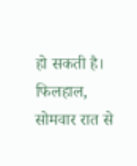हो सकती है। फिलहाल, सोमवार रात से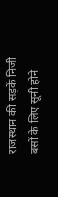राजस्थान की सड़कें निजी बसों के लिए सूनी होने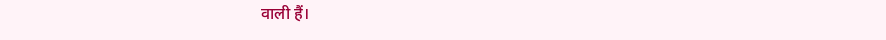वाली हैं।